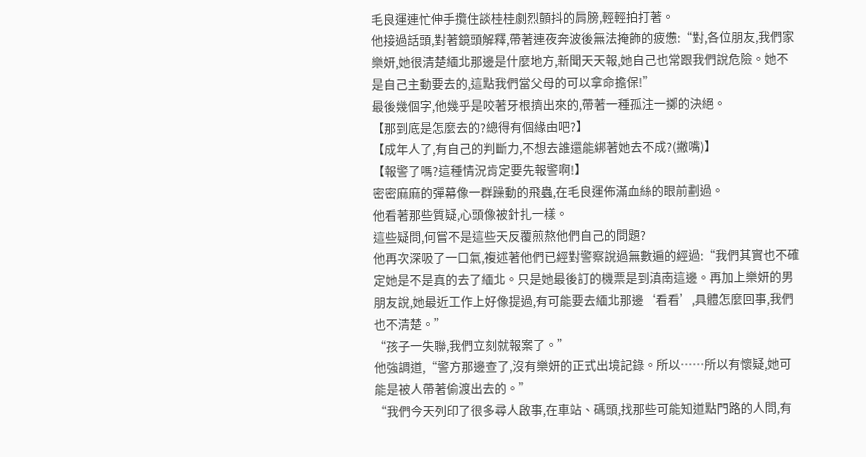毛良運連忙伸手攬住談桂桂劇烈顫抖的肩膀,輕輕拍打著。
他接過話頭,對著鏡頭解釋,帶著連夜奔波後無法掩飾的疲憊:“對,各位朋友,我們家樂妍,她很清楚緬北那邊是什麼地方,新聞天天報,她自己也常跟我們說危險。她不是自己主動要去的,這點我們當父母的可以拿命擔保!”
最後幾個字,他幾乎是咬著牙根擠出來的,帶著一種孤注一擲的決絕。
【那到底是怎麼去的?總得有個緣由吧?】
【成年人了,有自己的判斷力,不想去誰還能綁著她去不成?(撇嘴)】
【報警了嗎?這種情況肯定要先報警啊!】
密密麻麻的彈幕像一群躁動的飛蟲,在毛良運佈滿血絲的眼前劃過。
他看著那些質疑,心頭像被針扎一樣。
這些疑問,何嘗不是這些天反覆煎熬他們自己的問題?
他再次深吸了一口氣,複述著他們已經對警察說過無數遍的經過:“我們其實也不確定她是不是真的去了緬北。只是她最後訂的機票是到滇南這邊。再加上樂妍的男朋友說,她最近工作上好像提過,有可能要去緬北那邊‘看看’,具體怎麼回事,我們也不清楚。”
“孩子一失聯,我們立刻就報案了。”
他強調道,“警方那邊查了,沒有樂妍的正式出境記錄。所以……所以有懷疑,她可能是被人帶著偷渡出去的。”
“我們今天列印了很多尋人啟事,在車站、碼頭,找那些可能知道點門路的人問,有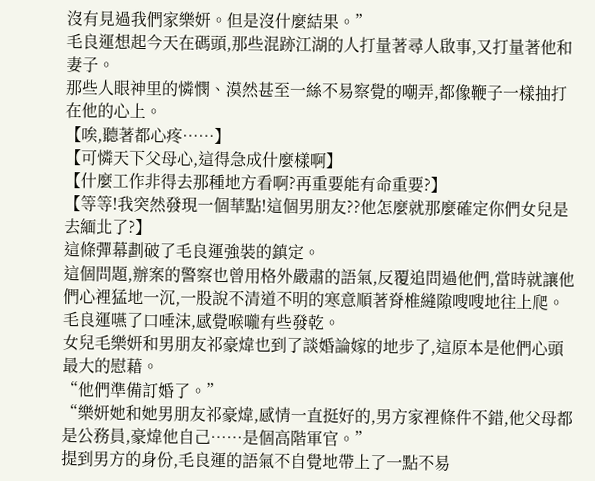沒有見過我們家樂妍。但是沒什麼結果。”
毛良運想起今天在碼頭,那些混跡江湖的人打量著尋人啟事,又打量著他和妻子。
那些人眼神里的憐憫、漠然甚至一絲不易察覺的嘲弄,都像鞭子一樣抽打在他的心上。
【唉,聽著都心疼……】
【可憐天下父母心,這得急成什麼樣啊】
【什麼工作非得去那種地方看啊?再重要能有命重要?】
【等等!我突然發現一個華點!這個男朋友??他怎麼就那麼確定你們女兒是去緬北了?】
這條彈幕劃破了毛良運強裝的鎮定。
這個問題,辦案的警察也曾用格外嚴肅的語氣,反覆追問過他們,當時就讓他們心裡猛地一沉,一股說不清道不明的寒意順著脊椎縫隙嗖嗖地往上爬。
毛良運嚥了口唾沫,感覺喉嚨有些發乾。
女兒毛樂妍和男朋友祁豪煒也到了談婚論嫁的地步了,這原本是他們心頭最大的慰藉。
“他們準備訂婚了。”
“樂妍她和她男朋友祁豪煒,感情一直挺好的,男方家裡條件不錯,他父母都是公務員,豪煒他自己……是個高階軍官。”
提到男方的身份,毛良運的語氣不自覺地帶上了一點不易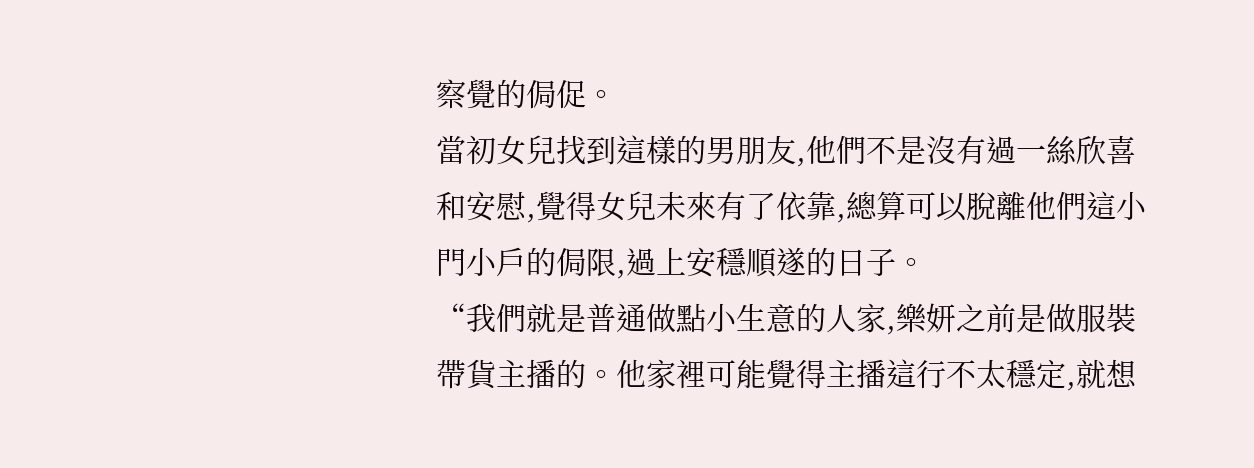察覺的侷促。
當初女兒找到這樣的男朋友,他們不是沒有過一絲欣喜和安慰,覺得女兒未來有了依靠,總算可以脫離他們這小門小戶的侷限,過上安穩順遂的日子。
“我們就是普通做點小生意的人家,樂妍之前是做服裝帶貨主播的。他家裡可能覺得主播這行不太穩定,就想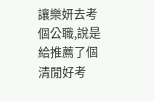讓樂妍去考個公職,說是給推薦了個清閒好考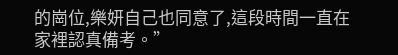的崗位,樂妍自己也同意了,這段時間一直在家裡認真備考。”